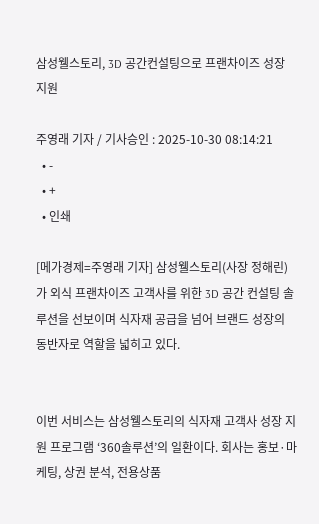삼성웰스토리, 3D 공간컨설팅으로 프랜차이즈 성장 지원

주영래 기자 / 기사승인 : 2025-10-30 08:14:21
  • -
  • +
  • 인쇄

[메가경제=주영래 기자] 삼성웰스토리(사장 정해린)가 외식 프랜차이즈 고객사를 위한 3D 공간 컨설팅 솔루션을 선보이며 식자재 공급을 넘어 브랜드 성장의 동반자로 역할을 넓히고 있다.


이번 서비스는 삼성웰스토리의 식자재 고객사 성장 지원 프로그램 ‘360솔루션’의 일환이다. 회사는 홍보·마케팅, 상권 분석, 전용상품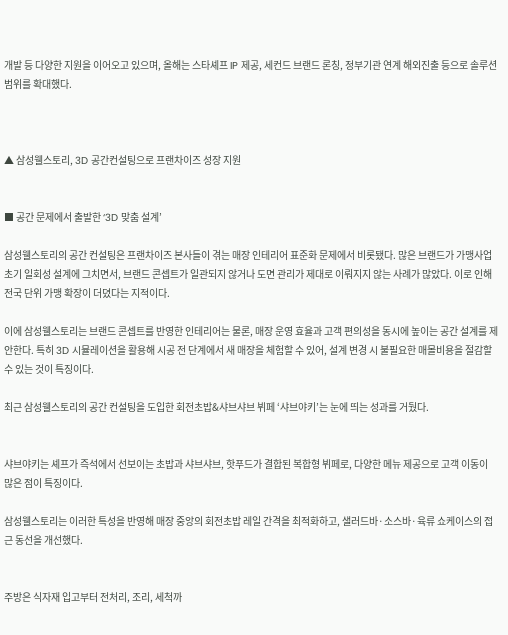개발 등 다양한 지원을 이어오고 있으며, 올해는 스타셰프 IP 제공, 세컨드 브랜드 론칭, 정부기관 연계 해외진출 등으로 솔루션 범위를 확대했다.



▲ 삼성웰스토리, 3D 공간컨설팅으로 프랜차이즈 성장 지원


■ 공간 문제에서 출발한 ‘3D 맞춤 설계’

삼성웰스토리의 공간 컨설팅은 프랜차이즈 본사들이 겪는 매장 인테리어 표준화 문제에서 비롯됐다. 많은 브랜드가 가맹사업 초기 일회성 설계에 그치면서, 브랜드 콘셉트가 일관되지 않거나 도면 관리가 제대로 이뤄지지 않는 사례가 많았다. 이로 인해 전국 단위 가맹 확장이 더뎠다는 지적이다.

이에 삼성웰스토리는 브랜드 콘셉트를 반영한 인테리어는 물론, 매장 운영 효율과 고객 편의성을 동시에 높이는 공간 설계를 제안한다. 특히 3D 시뮬레이션을 활용해 시공 전 단계에서 새 매장을 체험할 수 있어, 설계 변경 시 불필요한 매몰비용을 절감할 수 있는 것이 특징이다.

최근 삼성웰스토리의 공간 컨설팅을 도입한 회전초밥&샤브샤브 뷔페 ‘샤브야키’는 눈에 띄는 성과를 거뒀다.


샤브야키는 셰프가 즉석에서 선보이는 초밥과 샤브샤브, 핫푸드가 결합된 복합형 뷔페로, 다양한 메뉴 제공으로 고객 이동이 많은 점이 특징이다.

삼성웰스토리는 이러한 특성을 반영해 매장 중앙의 회전초밥 레일 간격을 최적화하고, 샐러드바·소스바·육류 쇼케이스의 접근 동선을 개선했다.


주방은 식자재 입고부터 전처리, 조리, 세척까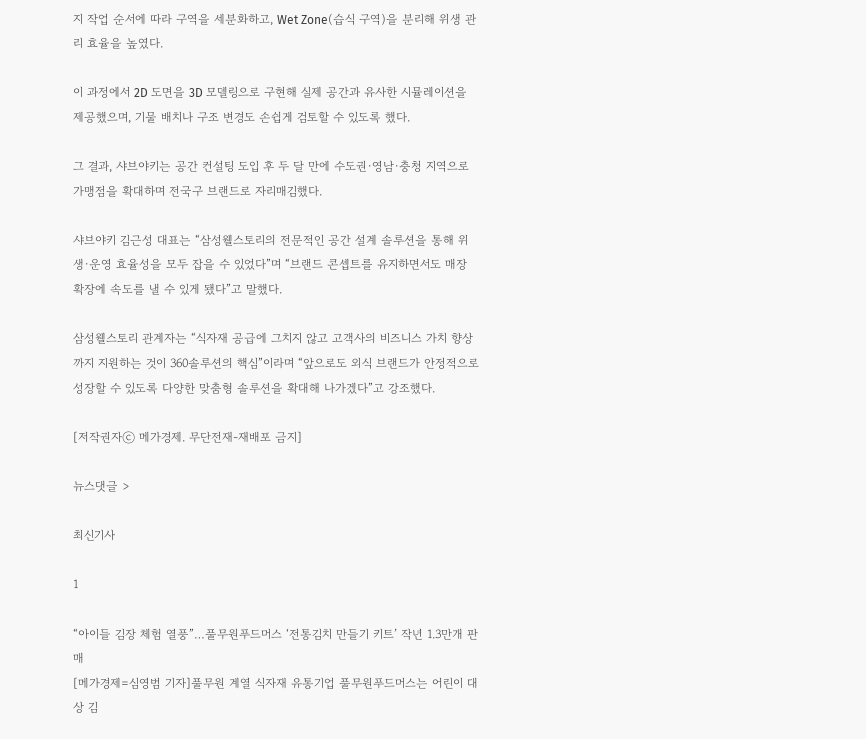지 작업 순서에 따라 구역을 세분화하고, Wet Zone(습식 구역)을 분리해 위생 관리 효율을 높였다.

이 과정에서 2D 도면을 3D 모델링으로 구현해 실제 공간과 유사한 시뮬레이션을 제공했으며, 기물 배치나 구조 변경도 손쉽게 검토할 수 있도록 했다.

그 결과, 샤브야키는 공간 컨설팅 도입 후 두 달 만에 수도권·영남·충청 지역으로 가맹점을 확대하며 전국구 브랜드로 자리매김했다.

샤브야키 김근성 대표는 “삼성웰스토리의 전문적인 공간 설계 솔루션을 통해 위생·운영 효율성을 모두 잡을 수 있었다”며 “브랜드 콘셉트를 유지하면서도 매장 확장에 속도를 낼 수 있게 됐다”고 말했다.

삼성웰스토리 관계자는 “식자재 공급에 그치지 않고 고객사의 비즈니스 가치 향상까지 지원하는 것이 360솔루션의 핵심”이라며 “앞으로도 외식 브랜드가 안정적으로 성장할 수 있도록 다양한 맞춤형 솔루션을 확대해 나가겠다”고 강조했다.

[저작권자ⓒ 메가경제. 무단전재-재배포 금지]

뉴스댓글 >

최신기사

1

“아이들 김장 체험 열풍”…풀무원푸드머스 ‘전통김치 만들기 키트’ 작년 1.3만개 판매
[메가경제=심영범 기자]풀무원 계열 식자재 유통기업 풀무원푸드머스는 어린이 대상 김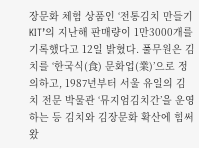장문화 체험 상품인 ‘전통김치 만들기 KIT’의 지난해 판매량이 1만3000개를 기록했다고 12일 밝혔다. 풀무원은 김치를 ‘한국식(食) 문화업(業)’으로 정의하고, 1987년부터 서울 유일의 김치 전문 박물관 ‘뮤지엄김치간’을 운영하는 등 김치와 김장문화 확산에 힘써왔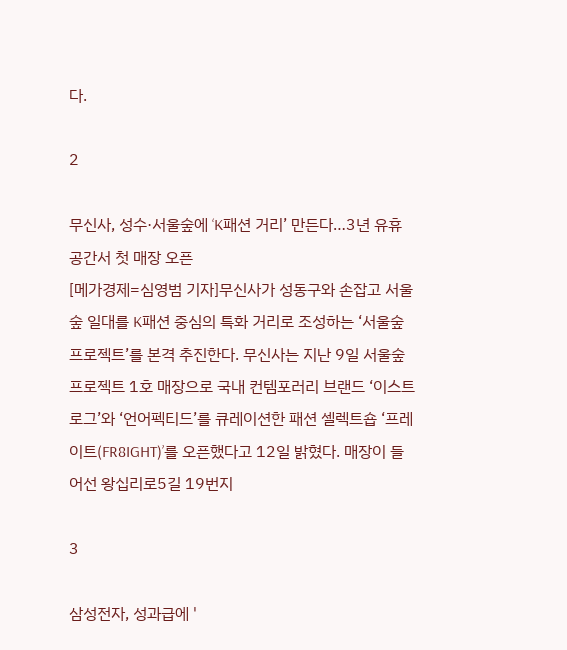다.

2

무신사, 성수·서울숲에 ‘K패션 거리’ 만든다…3년 유휴공간서 첫 매장 오픈
[메가경제=심영범 기자]무신사가 성동구와 손잡고 서울숲 일대를 K패션 중심의 특화 거리로 조성하는 ‘서울숲 프로젝트’를 본격 추진한다. 무신사는 지난 9일 서울숲 프로젝트 1호 매장으로 국내 컨템포러리 브랜드 ‘이스트로그’와 ‘언어펙티드’를 큐레이션한 패션 셀렉트숍 ‘프레이트(FR8IGHT)’를 오픈했다고 12일 밝혔다. 매장이 들어선 왕십리로5길 19번지

3

삼성전자, 성과급에 '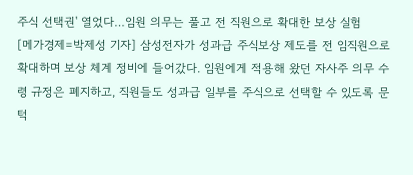주식 선택권' 열었다…임원 의무는 풀고 전 직원으로 확대한 보상 실험
[메가경제=박제성 기자] 삼성전자가 성과급 주식보상 제도를 전 임직원으로 확대하며 보상 체계 정비에 들어갔다. 임원에게 적용해 왔던 자사주 의무 수령 규정은 폐지하고, 직원들도 성과급 일부를 주식으로 선택할 수 있도록 문턱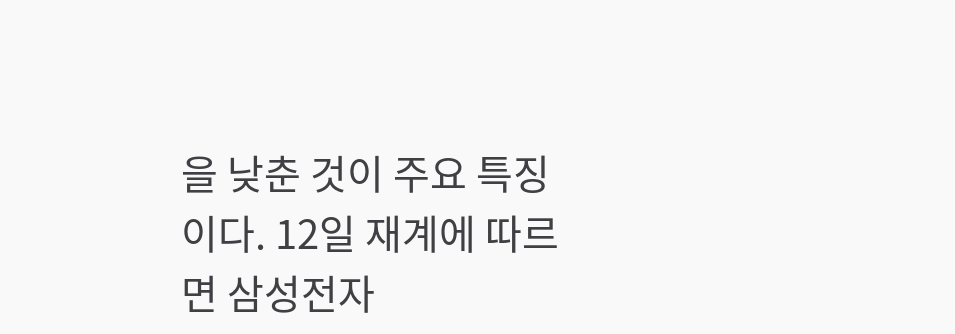을 낮춘 것이 주요 특징이다. 12일 재계에 따르면 삼성전자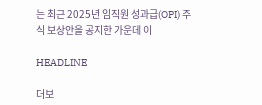는 최근 2025년 임직원 성과급(OPI) 주식 보상안을 공지한 가운데 이

HEADLINE

더보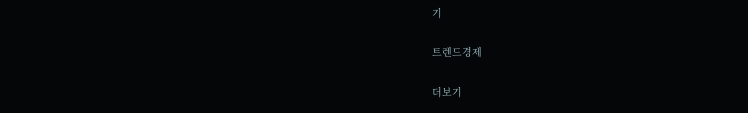기

트렌드경제

더보기